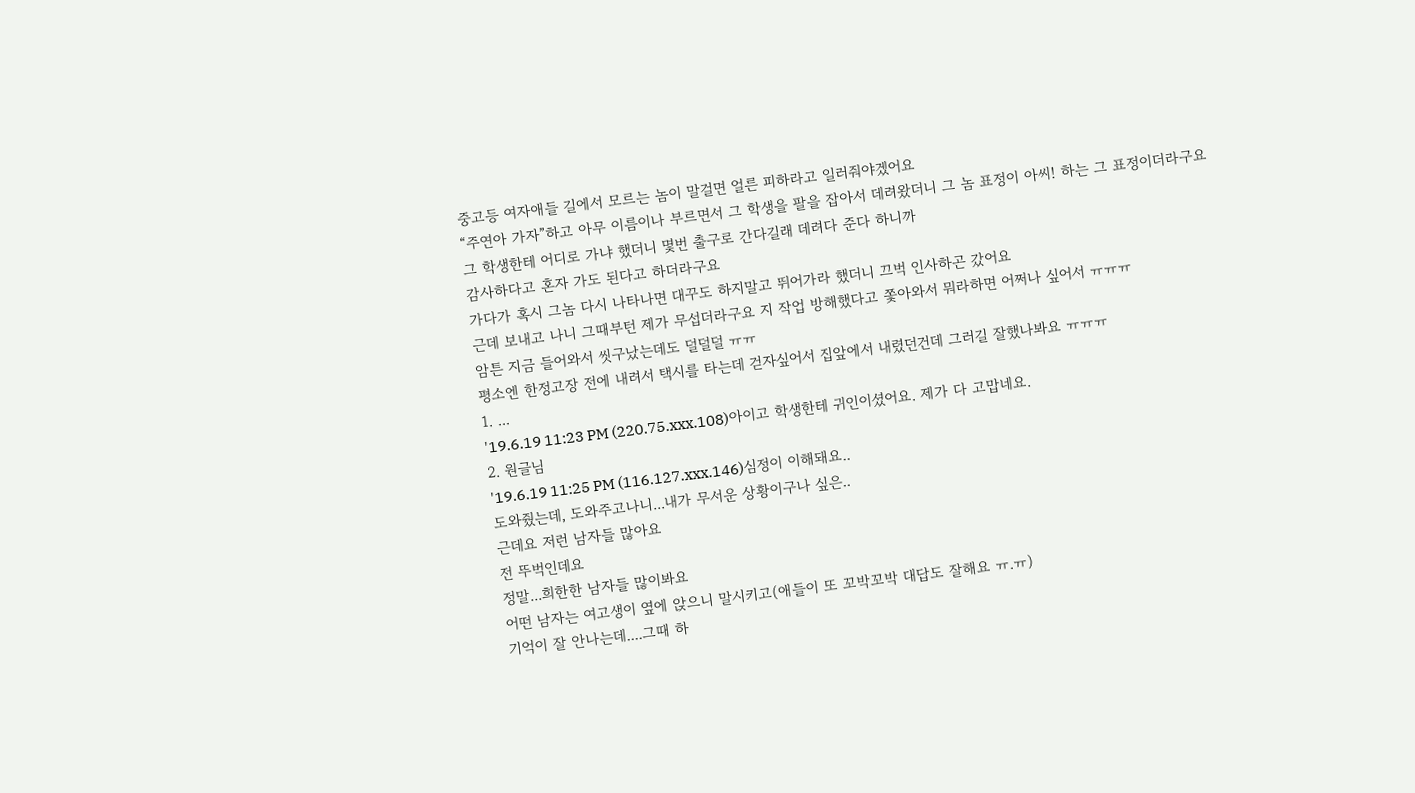중고등 여자애들 길에서 모르는 놈이 말걸면 얼른 피하라고 일러줘야겠어요
“주연아 가자”하고 아무 이름이나 부르면서 그 학생을 팔을 잡아서 데려왔더니 그 놈 표정이 아씨! 하는 그 표정이더라구요
그 학생한테 어디로 가냐 했더니 몇번 출구로 간다길래 데려다 준다 하니까
감사하다고 혼자 가도 된다고 하더라구요
가다가 혹시 그놈 다시 나타나면 대꾸도 하지말고 뛰어가라 했더니 끄벅 인사하곤 갔어요
근데 보내고 나니 그때부턴 제가 무섭더라구요 지 작업 방해했다고 쫓아와서 뭐라하면 어쩌나 싶어서 ㅠㅠㅠ
암튼 지금 들어와서 씻구났는데도 덜덜덜 ㅠㅠ
평소엔 한정고장 전에 내려서 택시를 타는데 걷자싶어서 집앞에서 내렸던건데 그러길 잘했나봐요 ㅠㅠㅠ
1. ...
'19.6.19 11:23 PM (220.75.xxx.108)아이고 학생한테 귀인이셨어요. 제가 다 고맙네요.
2. 원글님
'19.6.19 11:25 PM (116.127.xxx.146)심정이 이해돼요..
도와줬는데, 도와주고나니...내가 무서운 상황이구나 싶은..
근데요 저런 남자들 많아요
전 뚜벅인데요
정말...희한한 남자들 많이봐요
어떤 남자는 여고생이 옆에 앉으니 말시키고(애들이 또 꼬박꼬박 대답도 잘해요 ㅠ.ㅠ)
기억이 잘 안나는데....그때 하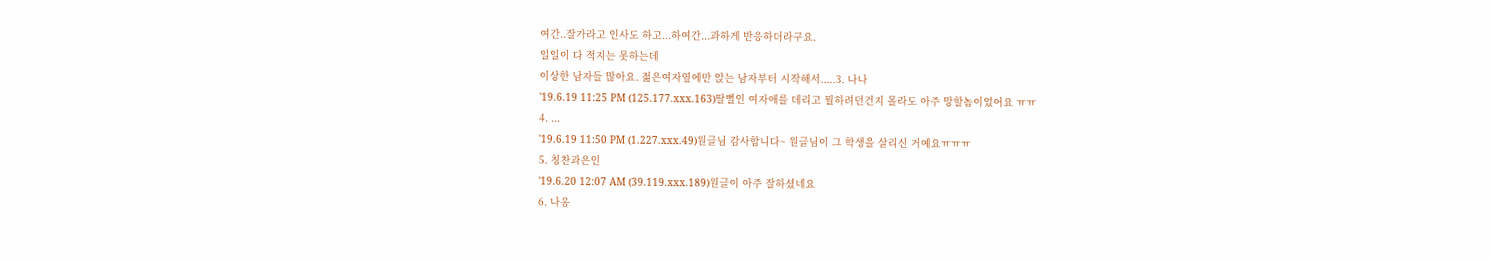여간..잘가라고 인사도 하고...하여간...과하게 반응하더라구요.
일일이 다 적지는 못하는데
이상한 남자들 많아요. 젊은여자옆에만 앉는 남자부터 시작해서.....3. 나나
'19.6.19 11:25 PM (125.177.xxx.163)딸뻘인 여자애를 데리고 뭘하려던건지 몰라도 아주 망할놈이었어요 ㅠㅠ
4. ...
'19.6.19 11:50 PM (1.227.xxx.49)원글님 감사합니다~ 원글님이 그 학생을 살리신 거예요ㅠㅠㅠ
5. 칭찬과은인
'19.6.20 12:07 AM (39.119.xxx.189)원글이 아주 잘하셨네요
6. 나옹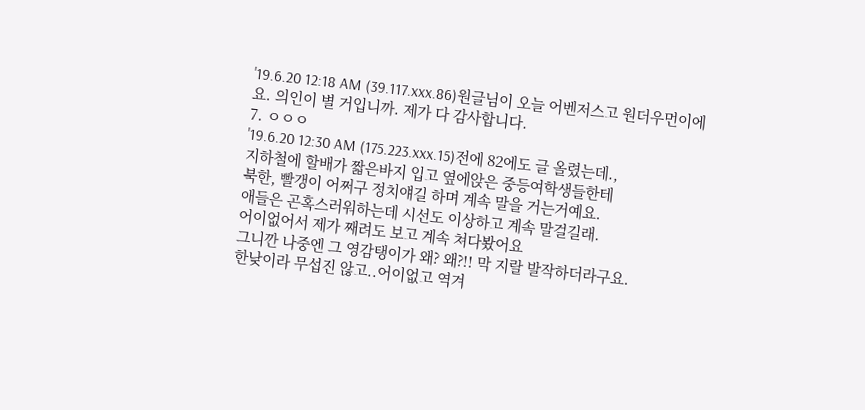'19.6.20 12:18 AM (39.117.xxx.86)원글님이 오늘 어벤저스고 원더우먼이에요. 의인이 별 거입니까. 제가 다 감사합니다.
7. ㅇㅇㅇ
'19.6.20 12:30 AM (175.223.xxx.15)전에 82에도 글 올렸는데.,
지하철에 할배가 짧은바지 입고 옆에앉은 중등여학생들한테
북한, 빨갱이 어쩌구 정치얘길 하며 계속 말을 거는거예요.
애들은 곤혹스러워하는데 시선도 이상하고 계속 말걸길래.
어이없어서 제가 째려도 보고 계속 쳐다봤어요
그니깐 나중엔 그 영감탱이가 왜? 왜?!! 막 지랄 발작하더라구요.
한낮이라 무섭진 않고..어이없고 역겨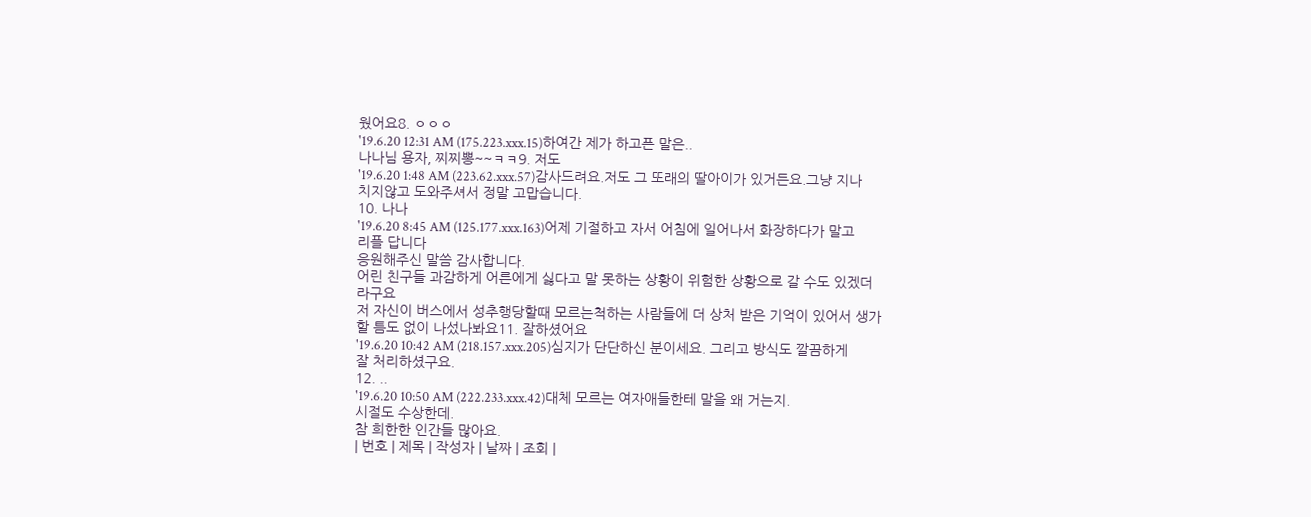웠어요8. ㅇㅇㅇ
'19.6.20 12:31 AM (175.223.xxx.15)하여간 제가 하고픈 말은..
나나님 용자, 찌찌뽕~~ㅋㅋ9. 저도
'19.6.20 1:48 AM (223.62.xxx.57)감사드려요.저도 그 또래의 딸아이가 있거든요.그냥 지나치지않고 도와주셔서 정말 고맙습니다.
10. 나나
'19.6.20 8:45 AM (125.177.xxx.163)어제 기절하고 자서 어침에 일어나서 화장하다가 말고 리플 답니다
응원해주신 말씀 감사합니다.
어린 친구들 과감하게 어른에게 싫다고 말 못하는 상황이 위험한 상황으로 갈 수도 있겠더라구요
저 자신이 버스에서 성추행당할때 모르는척하는 사람들에 더 상처 받은 기억이 있어서 생가 할 틈도 없이 나섰나봐요11. 잘하셨어요
'19.6.20 10:42 AM (218.157.xxx.205)심지가 단단하신 분이세요. 그리고 방식도 깔끔하게 잘 처리하셨구요.
12. ..
'19.6.20 10:50 AM (222.233.xxx.42)대체 모르는 여자애들한테 말을 왜 거는지.
시절도 수상한데.
참 희한한 인간들 많아요.
| 번호 | 제목 | 작성자 | 날짜 | 조회 |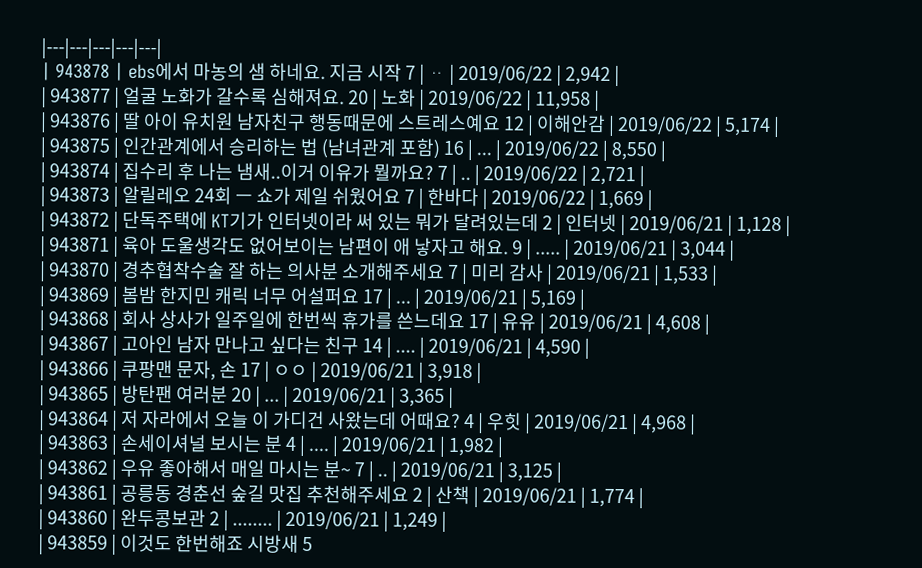|---|---|---|---|---|
| 943878 | ebs에서 마농의 샘 하네요. 지금 시작 7 | ᆢ | 2019/06/22 | 2,942 |
| 943877 | 얼굴 노화가 갈수록 심해져요. 20 | 노화 | 2019/06/22 | 11,958 |
| 943876 | 딸 아이 유치원 남자친구 행동때문에 스트레스예요 12 | 이해안감 | 2019/06/22 | 5,174 |
| 943875 | 인간관계에서 승리하는 법 (남녀관계 포함) 16 | ... | 2019/06/22 | 8,550 |
| 943874 | 집수리 후 나는 냄새..이거 이유가 뭘까요? 7 | .. | 2019/06/22 | 2,721 |
| 943873 | 알릴레오 24회 ㅡ 쇼가 제일 쉬웠어요 7 | 한바다 | 2019/06/22 | 1,669 |
| 943872 | 단독주택에 KT기가 인터넷이라 써 있는 뭐가 달려있는데 2 | 인터넷 | 2019/06/21 | 1,128 |
| 943871 | 육아 도울생각도 없어보이는 남편이 애 낳자고 해요. 9 | ..... | 2019/06/21 | 3,044 |
| 943870 | 경추협착수술 잘 하는 의사분 소개해주세요 7 | 미리 감사 | 2019/06/21 | 1,533 |
| 943869 | 봄밤 한지민 캐릭 너무 어설퍼요 17 | ... | 2019/06/21 | 5,169 |
| 943868 | 회사 상사가 일주일에 한번씩 휴가를 쓴느데요 17 | 유유 | 2019/06/21 | 4,608 |
| 943867 | 고아인 남자 만나고 싶다는 친구 14 | .... | 2019/06/21 | 4,590 |
| 943866 | 쿠팡맨 문자, 손 17 | ㅇㅇ | 2019/06/21 | 3,918 |
| 943865 | 방탄팬 여러분 20 | ... | 2019/06/21 | 3,365 |
| 943864 | 저 자라에서 오늘 이 가디건 사왔는데 어때요? 4 | 우힛 | 2019/06/21 | 4,968 |
| 943863 | 손세이셔널 보시는 분 4 | .... | 2019/06/21 | 1,982 |
| 943862 | 우유 좋아해서 매일 마시는 분~ 7 | .. | 2019/06/21 | 3,125 |
| 943861 | 공릉동 경춘선 숲길 맛집 추천해주세요 2 | 산책 | 2019/06/21 | 1,774 |
| 943860 | 완두콩보관 2 | ........ | 2019/06/21 | 1,249 |
| 943859 | 이것도 한번해죠 시방새 5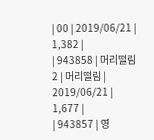| 00 | 2019/06/21 | 1,382 |
| 943858 | 머리떨림 2 | 머리떨림 | 2019/06/21 | 1,677 |
| 943857 | 영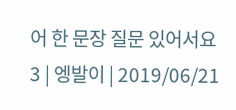어 한 문장 질문 있어서요 3 | 엥발이 | 2019/06/21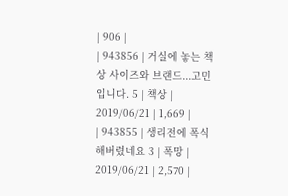| 906 |
| 943856 | 거실에 놓는 책상 사이즈와 브랜드...고민입니다. 5 | 책상 | 2019/06/21 | 1,669 |
| 943855 | 생리전에 폭식해버렸네요 3 | 폭망 | 2019/06/21 | 2,570 |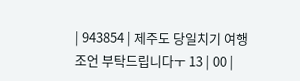| 943854 | 제주도 당일치기 여행 조언 부탁드립니다ㅜ 13 | 00 |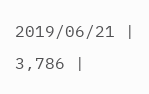2019/06/21 | 3,786 |